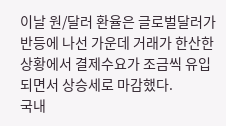이날 원/달러 환율은 글로벌달러가 반등에 나선 가운데 거래가 한산한 상황에서 결제수요가 조금씩 유입되면서 상승세로 마감했다.
국내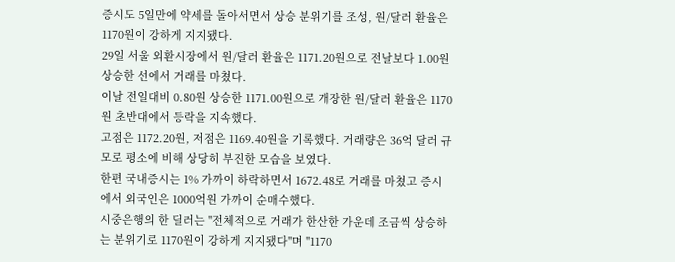증시도 5일만에 약세를 돌아서면서 상승 분위기를 조성, 원/달러 환율은 1170원이 강하게 지지됐다.
29일 서울 외환시장에서 원/달러 환율은 1171.20원으로 전날보다 1.00원 상승한 선에서 거래를 마쳤다.
이날 전일대비 0.80원 상승한 1171.00원으로 개장한 원/달러 환율은 1170원 초반대에서 등락을 지속했다.
고점은 1172.20원, 저점은 1169.40원을 기록했다. 거래량은 36억 달러 규모로 평소에 비해 상당히 부진한 모습을 보였다.
한편 국내증시는 1% 가까이 하락하면서 1672.48로 거래를 마쳤고 증시에서 외국인은 1000억원 가까이 순매수했다.
시중은행의 한 딜러는 "전체적으로 거래가 한산한 가운데 조금씩 상승하는 분위기로 1170원이 강하게 지지됐다"며 "1170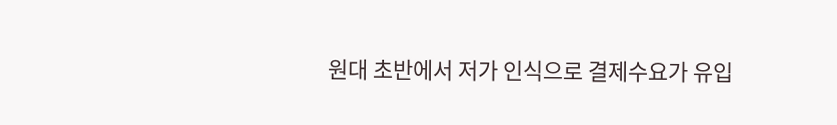원대 초반에서 저가 인식으로 결제수요가 유입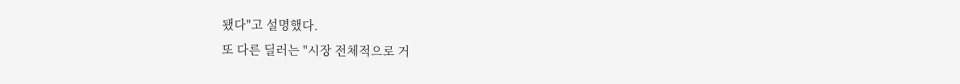됐다"고 설명했다.
또 다른 딜러는 "시장 전체적으로 거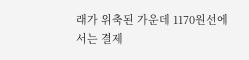래가 위축된 가운데 1170원선에서는 결제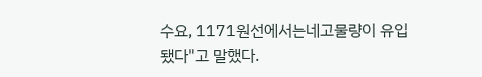수요, 1171원선에서는네고물량이 유입됐다"고 말했다.